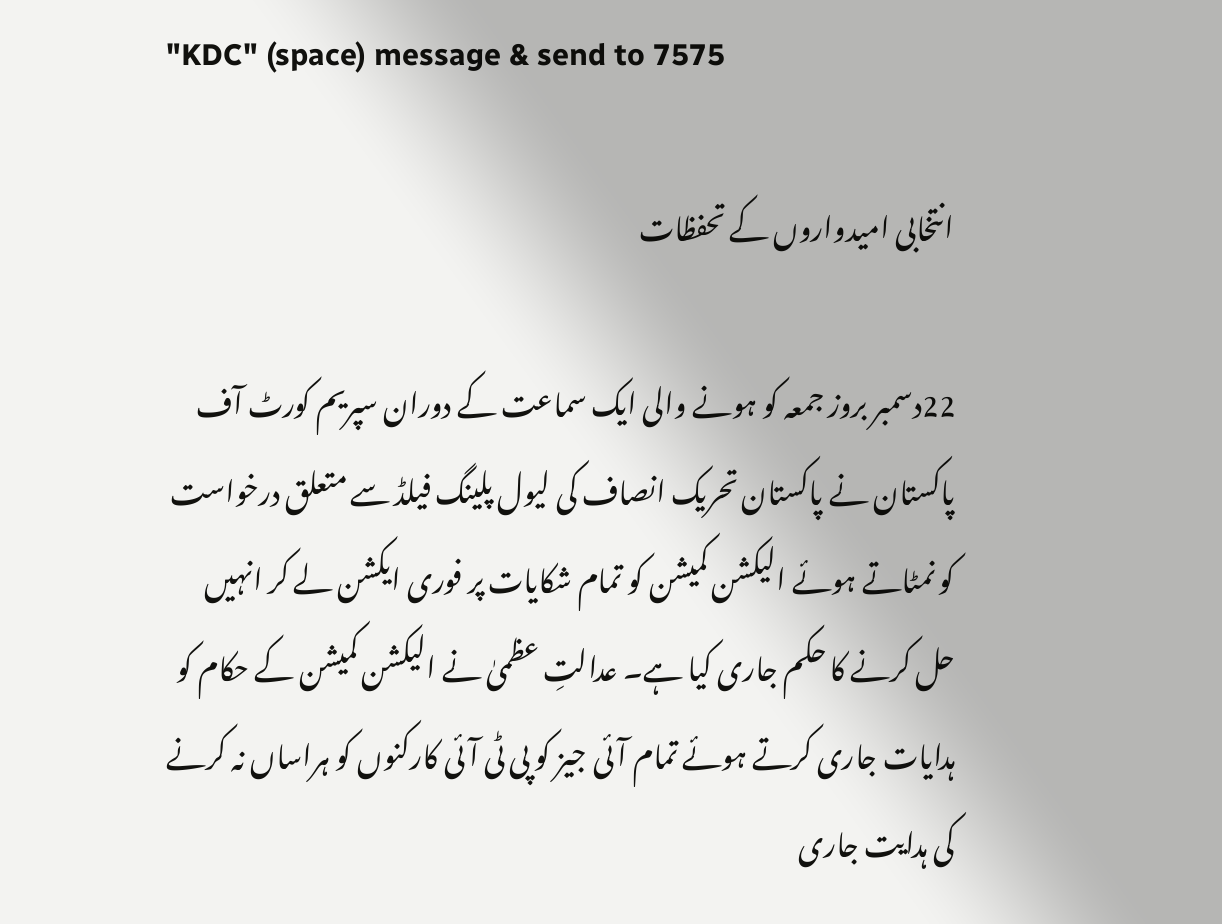"KDC" (space) message & send to 7575

انتخابی امیدواروں کے تحفظات

22دسمبر بروز جمعہ کو ہونے والی ایک سماعت کے دوران سپریم کورٹ آف پاکستان نے پاکستان تحریک انصاف کی لیول پلینگ فیلڈ سے متعلق درخواست کو نمٹاتے ہوئے الیکشن کمیشن کو تمام شکایات پر فوری ایکشن لے کر انہیں حل کرنے کا حکم جاری کیا ہے۔ عدالتِ عظمیٰ نے الیکشن کمیشن کے حکام کو ہدایات جاری کرتے ہوئے تمام آئی جیز کو پی ٹی آئی کارکنوں کو ہراساں نہ کرنے کی ہدایت جاری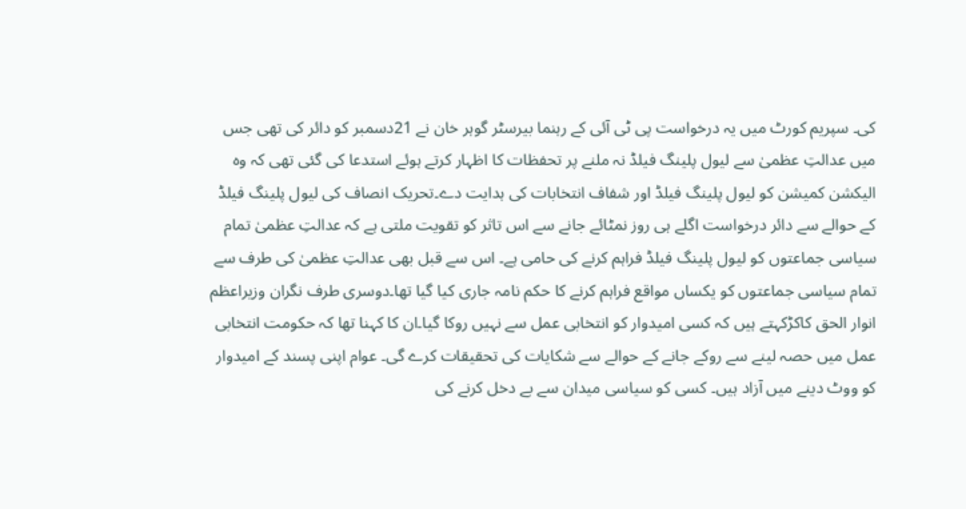کی۔ سپریم کورٹ میں یہ درخواست پی ٹی آئی کے رہنما بیرسٹر گوہر خان نے 21دسمبر کو دائر کی تھی جس میں عدالتِ عظمیٰ سے لیول پلینگ فیلڈ نہ ملنے پر تحفظات کا اظہار کرتے ہوئے استدعا کی گئی تھی کہ وہ الیکشن کمیشن کو لیول پلینگ فیلڈ اور شفاف انتخابات کی ہدایت دے۔تحریک انصاف کی لیول پلینگ فیلڈ کے حوالے سے دائر درخواست اگلے ہی روز نمٹائے جانے سے اس تاثر کو تقویت ملتی ہے کہ عدالتِ عظمیٰ تمام سیاسی جماعتوں کو لیول پلینگ فیلڈ فراہم کرنے کی حامی ہے۔ اس سے قبل بھی عدالتِ عظمیٰ کی طرف سے تمام سیاسی جماعتوں کو یکساں مواقع فراہم کرنے کا حکم نامہ جاری کیا گیا تھا۔دوسری طرف نگران وزیراعظم انوار الحق کاکڑکہتے ہیں کہ کسی امیدوار کو انتخابی عمل سے نہیں روکا گیا۔ان کا کہنا تھا کہ حکومت انتخابی عمل میں حصہ لینے سے روکے جانے کے حوالے سے شکایات کی تحقیقات کرے گی۔ عوام اپنی پسند کے امیدوار کو ووٹ دینے میں آزاد ہیں۔ کسی کو سیاسی میدان سے بے دخل کرنے کی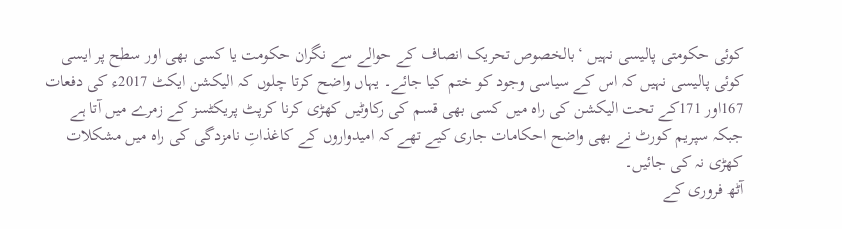کوئی حکومتی پالیسی نہیں ‘بالخصوص تحریک انصاف کے حوالے سے نگران حکومت یا کسی بھی اور سطح پر ایسی کوئی پالیسی نہیں کہ اس کے سیاسی وجود کو ختم کیا جائے۔ یہاں واضح کرتا چلوں کہ الیکشن ایکٹ 2017ء کی دفعات 167اور 171کے تحت الیکشن کی راہ میں کسی بھی قسم کی رکاوٹیں کھڑی کرنا کرپٹ پریکٹسز کے زمرے میں آتا ہے جبکہ سپریم کورٹ نے بھی واضح احکامات جاری کیے تھے کہ امیدواروں کے کاغذاتِ نامزدگی کی راہ میں مشکلات کھڑی نہ کی جائیں۔
آٹھ فروری کے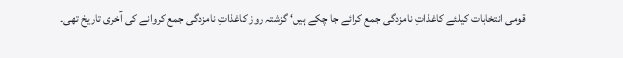قومی انتخابات کیلئے کاغذاتِ نامزدگی جمع کرائے جا چکے ہیں‘ گزشتہ روز کاغذاتِ نامزدگی جمع کروانے کی آخری تاریخ تھی۔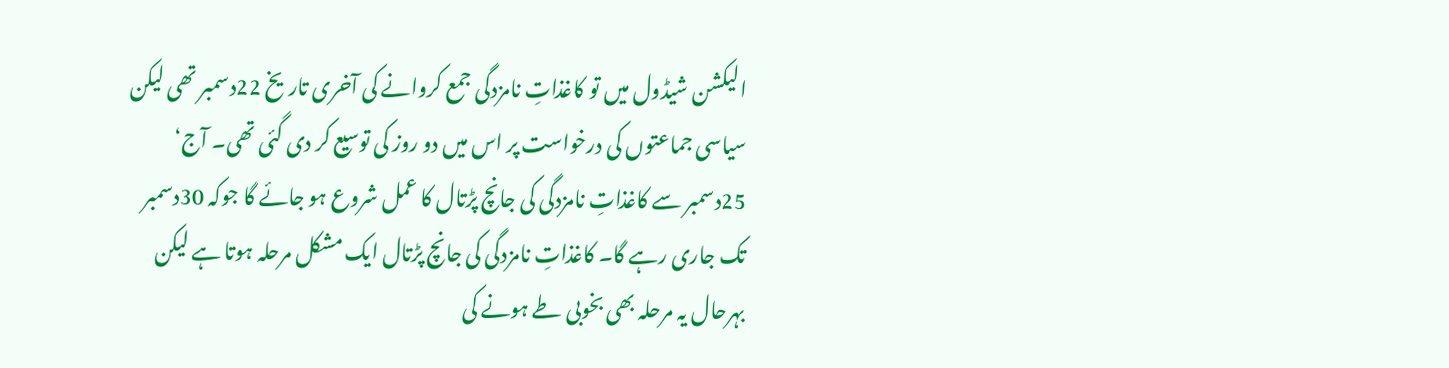الیکشن شیڈول میں تو کاغذاتِ نامزدگی جمع کروانے کی آخری تاریخ 22دسمبر تھی لیکن سیاسی جماعتوں کی درخواست پر اس میں دو روز کی توسیع کر دی گئی تھی۔ آج‘ 25دسمبر سے کاغذاتِ نامزدگی کی جانچ پڑتال کا عمل شروع ہو جائے گا جوکہ 30دسمبر تک جاری رہے گا۔ کاغذاتِ نامزدگی کی جانچ پڑتال ایک مشکل مرحلہ ہوتا ہے لیکن بہرحال یہ مرحلہ بھی بخوبی طے ہونے کی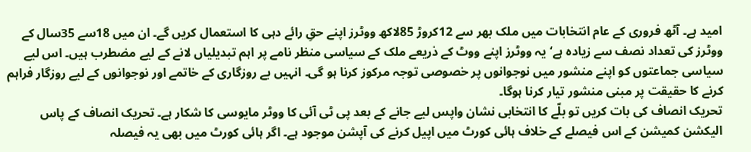امید ہے۔ آٹھ فروری کے عام انتخابات میں ملک بھر سے 12کروڑ 85لاکھ ووٹرز اپنے حقِ رائے دہی کا استعمال کریں گے۔ ان میں 18سے 35سال کے ووٹرز کی تعداد نصف سے زیادہ ہے‘ یہ ووٹرز اپنے ووٹ کے ذریعے ملک کے سیاسی منظر نامے پر اہم تبدیلیاں لانے کے لیے مضطرب ہیں۔ اس لیے سیاسی جماعتوں کو اپنے منشور میں نوجوانوں پر خصوصی توجہ مرکوز کرنا ہو گی۔ انہیں بے روزگاری کے خاتمے اور نوجوانوں کے لیے روزگار فراہم کرنے کا حقیقت پر مبنی منشور تیار کرنا ہوگا۔
تحریک انصاف کی بات کریں تو بلّے کا انتخابی نشان واپس لیے جانے کے بعد پی ٹی آئی کا ووٹر مایوسی کا شکار ہے۔ تحریک انصاف کے پاس الیکشن کمیشن کے اس فیصلے کے خلاف ہائی کورٹ میں اپیل کرنے کی آپشن موجود ہے۔ اگر ہائی کورٹ میں بھی یہ فیصلہ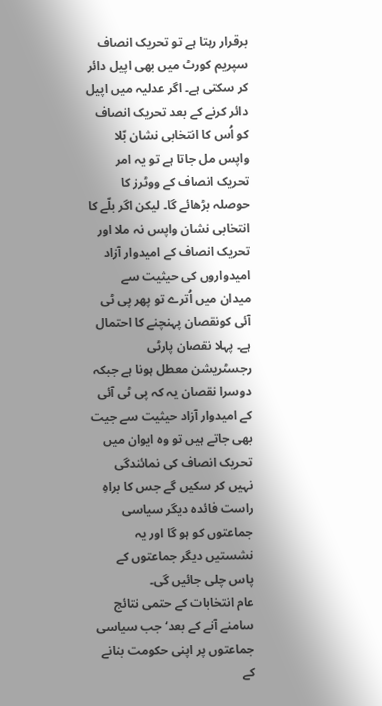برقرار رہتا ہے تو تحریک انصاف سپریم کورٹ میں بھی اپیل دائر کر سکتی ہے۔ اگر عدلیہ میں اپیل دائر کرنے کے بعد تحریک انصاف کو اُس کا انتخابی نشان بّلا واپس مل جاتا ہے تو یہ امر تحریک انصاف کے ووٹرز کا حوصلہ بڑھائے گا۔ لیکن اگر بلّے کا انتخابی نشان واپس نہ ملا اور تحریک انصاف کے امیدوار آزاد امیدواروں کی حیثیت سے میدان میں اُترے تو پھر پی ٹی آئی کونقصان پہنچنے کا احتمال ہے۔ پہلا نقصان پارٹی رجسٹریشن معطل ہونا ہے جبکہ دوسرا نقصان یہ کہ پی ٹی آئی کے امیدوار آزاد حیثیت سے جیت بھی جاتے ہیں تو وہ ایوان میں تحریک انصاف کی نمائندگی نہیں کر سکیں گے جس کا براہِ راست فائدہ دیگر سیاسی جماعتوں کو ہو گا اور یہ نشستیں دیگر جماعتوں کے پاس چلی جائیں گی۔
عام انتخابات کے حتمی نتائج سامنے آنے کے بعد‘ جب سیاسی جماعتوں پر اپنی حکومت بنانے کے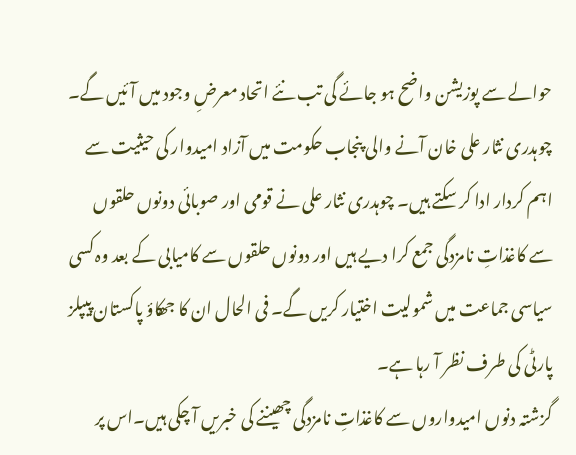حوالے سے پوزیشن واضح ہو جائے گی تب نئے اتحاد معرضِ وجود میں آئیں گے۔ چوہدری نثار علی خان آنے والی پنجاب حکومت میں آزاد امیدوار کی حیثیت سے اہم کردار ادا کر سکتے ہیں۔ چوہدری نثار علی نے قومی اور صوبائی دونوں حلقوں سے کاغذاتِ نامزدگی جمع کرا دیے ہیں اور دونوں حلقوں سے کامیابی کے بعد وہ کسی سیاسی جماعت میں شمولیت اختیار کریں گے۔ فی الحال ان کا جھکاؤ پاکستان پیپلز پارٹی کی طرف نظر آ رہا ہے۔
گزشتہ دنوں امیدواروں سے کاغذاتِ نامزدگی چھیننے کی خبریں آ چکی ہیں۔اس پر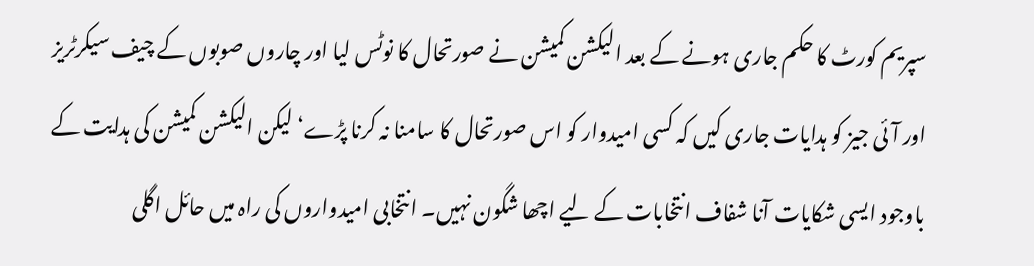سپریم کورٹ کا حکم جاری ہونے کے بعد الیکشن کمیشن نے صورتحال کا نوٹس لیا اور چاروں صوبوں کے چیف سیکرٹریز اور آئی جیز کو ہدایات جاری کیں کہ کسی امیدوار کو اس صورتحال کا سامنا نہ کرنا پڑے‘ لیکن الیکشن کمیشن کی ہدایت کے باوجود ایسی شکایات آنا شفاف انتخابات کے لیے اچھا شگون نہیں۔ انتخابی امیدواروں کی راہ میں حائل اگلی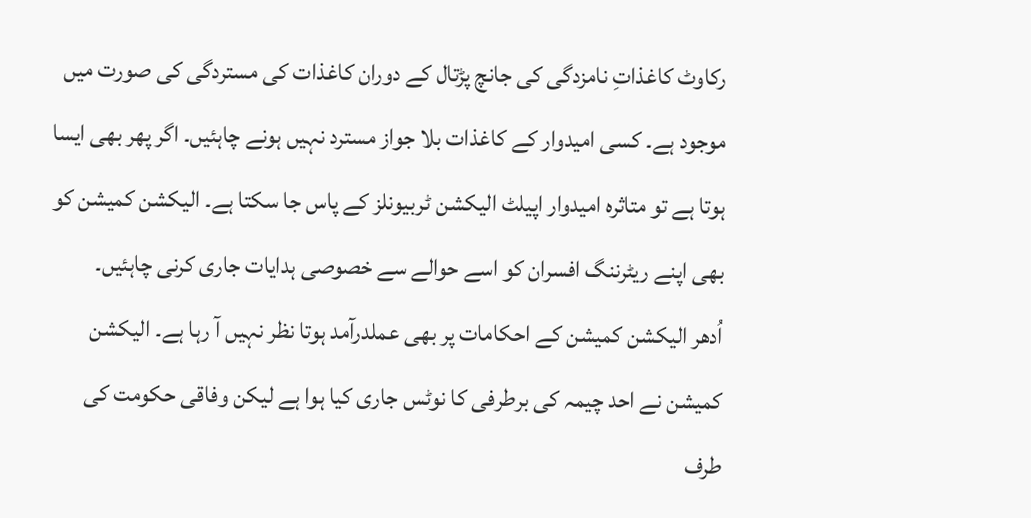رکاوٹ کاغذاتِ نامزدگی کی جانچ پڑتال کے دوران کاغذات کی مستردگی کی صورت میں موجود ہے۔ کسی امیدوار کے کاغذات بلا جواز مسترد نہیں ہونے چاہئیں۔ اگر پھر بھی ایسا ہوتا ہے تو متاثرہ امیدوار اپیلٹ الیکشن ٹربیونلز کے پاس جا سکتا ہے۔ الیکشن کمیشن کو بھی اپنے ریٹرننگ افسران کو اسے حوالے سے خصوصی ہدایات جاری کرنی چاہئیں۔
اُدھر الیکشن کمیشن کے احکامات پر بھی عملدرآمد ہوتا نظر نہیں آ رہا ہے۔ الیکشن کمیشن نے احد چیمہ کی برطرفی کا نوٹس جاری کیا ہوا ہے لیکن وفاقی حکومت کی طرف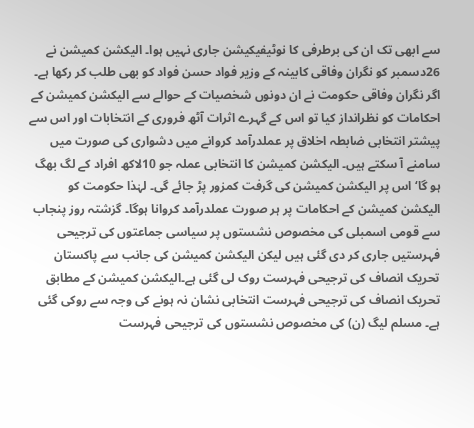سے ابھی تک ان کی برطرفی کا نوٹیفیکیشن جاری نہیں ہوا۔ الیکشن کمیشن نے 26دسمبر کو نگران وفاقی کابینہ کے وزیر فواد حسن فواد کو بھی طلب کر رکھا ہے۔ اگر نگران وفاقی حکومت نے ان دونوں شخصیات کے حوالے سے الیکشن کمیشن کے احکامات کو نظرانداز کیا تو اس کے گہرے اثرات آٹھ فروری کے انتخابات اور اس سے پیشتر انتخابی ضابطہ اخلاق پر عملدرآمد کروانے میں دشواری کی صورت میں سامنے آ سکتے ہیں۔ الیکشن کمیشن کا انتخابی عملہ جو 10لاکھ افراد کے لگ بھگ ہو گا‘ اس پر الیکشن کمیشن کی گرفت کمزور پڑ جائے گی۔ لہٰذا حکومت کو الیکشن کمیشن کے احکامات پر ہر صورت عملدرآمد کروانا ہوگا۔ گزشتہ روز پنجاب سے قومی اسمبلی کی مخصوص نشستوں پر سیاسی جماعتوں کی ترجیحی فہرستیں جاری کر دی گئی ہیں لیکن الیکشن کمیشن کی جانب سے پاکستان تحریک انصاف کی ترجیحی فہرست روک لی گئی ہے۔الیکشن کمیشن کے مطابق تحریک انصاف کی ترجیحی فہرست انتخابی نشان نہ ہونے کی وجہ سے روکی گئی ہے۔ مسلم لیگ (ن) کی مخصوص نشستوں کی ترجیحی فہرست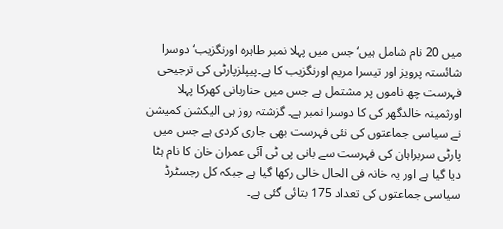میں 20 نام شامل ہیں‘ جس میں پہلا نمبر طاہرہ اورنگزیب‘ دوسرا شائستہ پرویز اور تیسرا مریم اورنگزیب کا ہے۔پیپلزپارٹی کی ترجیحی فہرست چھ ناموں پر مشتمل ہے جس میں حناربانی کھرکا پہلا اورثمینہ خالدگھر کی کا دوسرا نمبر ہے۔ گزشتہ روز ہی الیکشن کمیشن نے سیاسی جماعتوں کی نئی فہرست بھی جاری کردی ہے جس میں پارٹی سربراہان کی فہرست سے بانی پی ٹی آئی عمران خان کا نام ہٹا دیا گیا ہے اور یہ خانہ فی الحال خالی رکھا گیا ہے جبکہ کل رجسٹرڈ سیاسی جماعتوں کی تعداد 175 بتائی گئی ہے۔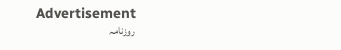Advertisement
روزنامہ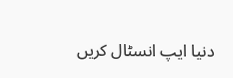دنیا ایپ انسٹال کریں